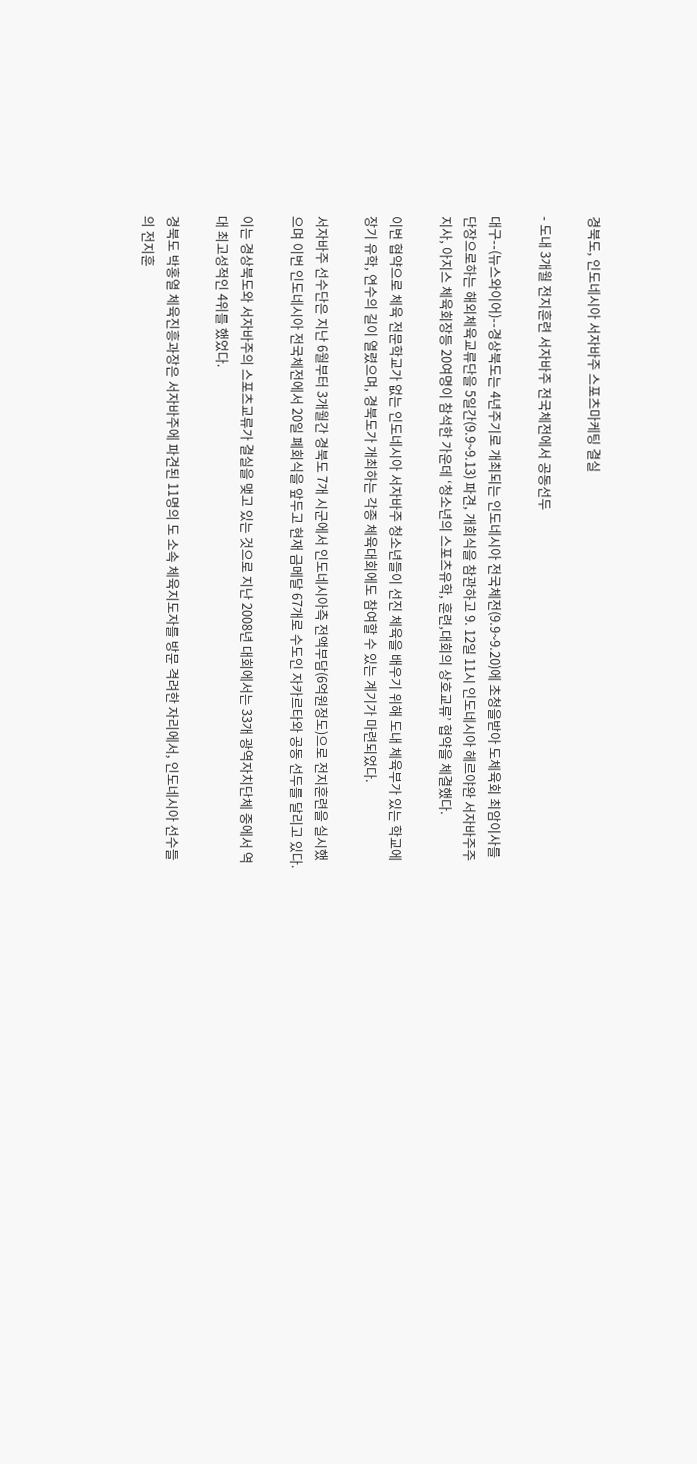경북도, 인도네시아 서자바주 스포츠마케팅 결실

- 도내 3개월 전지훈련 서자바주 전국체전에서 공동선두

대구--(뉴스와이어)--경상북도는 4년주기로 개최되는 인도네시아 전국체전(9.9~9.20)에 초청을받아 도체육회 최암이사를 단장으로하는 해외체육교류단을 5일간(9.9~9.13) 파견, 개회식을 참관하고 9. 12일 11시 인도네시아 헤르야완 서자바주주지사, 아지스 체육회장등 20여명이 참석한 가운데 ‘청소년의 스포츠유학, 훈련,대회의 상호교류’ 협약을 체결했다.

이번 협약으로 체육 전문학교가 없는 인도네시아 서자바주 청소년들이 선진 체육을 배우기 위해 도내 체육부가 있는 학교에 장기 유학, 연수의 길이 열렸으며, 경북도가 개최하는 각종 체육대회에도 참여할 수 있는 계기가 마련되었다.

서자바주 선수단은 지난 6월부터 3개월간 경북도 7개 시군에서 인도네시아측 전액부담(6억원정도)으로 전지훈련을 실시했으며 이번 인도네시아 전국체전에서 20일 폐회식을 앞두고 현재 금메달 67개로 수도인 자카르타와 공동 선두를 달리고 있다.

이는 경상북도와 서자바주의 스포츠교류가 결실을 맺고 있는 것으로 지난 2008년 대회에서는 33개 광역자치단체 중에서 역대 최고성적인 4위를 했었다.

경북도 박홍열 체육진흥과장은 서자바주에 파견된 11명의 도 소속 체육지도자를 방문 격려한 자리에서, 인도네시아 선수들의 전지훈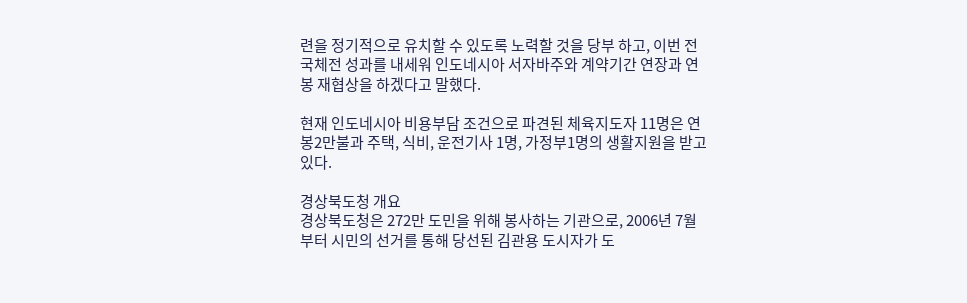련을 정기적으로 유치할 수 있도록 노력할 것을 당부 하고, 이번 전국체전 성과를 내세워 인도네시아 서자바주와 계약기간 연장과 연봉 재협상을 하겠다고 말했다.

현재 인도네시아 비용부담 조건으로 파견된 체육지도자 11명은 연봉2만불과 주택, 식비, 운전기사 1명, 가정부1명의 생활지원을 받고 있다.

경상북도청 개요
경상북도청은 272만 도민을 위해 봉사하는 기관으로, 2006년 7월부터 시민의 선거를 통해 당선된 김관용 도시자가 도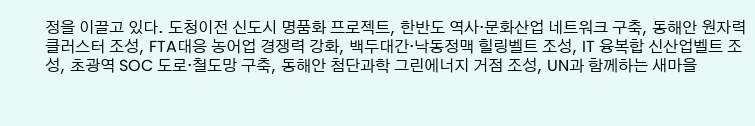정을 이끌고 있다. 도청이전 신도시 명품화 프로젝트, 한반도 역사·문화산업 네트워크 구축, 동해안 원자력 클러스터 조성, FTA대응 농어업 경쟁력 강화, 백두대간·낙동정맥 힐링벨트 조성, IT 융복합 신산업벨트 조성, 초광역 SOC 도로·철도망 구축, 동해안 첨단과학 그린에너지 거점 조성, UN과 함께하는 새마을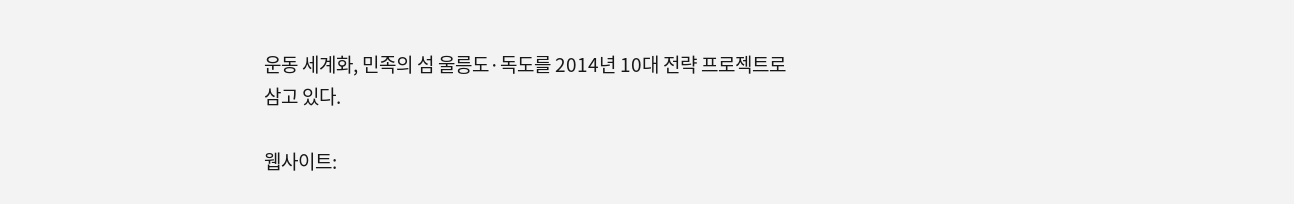운동 세계화, 민족의 섬 울릉도·독도를 2014년 10대 전략 프로젝트로 삼고 있다.

웹사이트: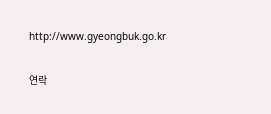http://www.gyeongbuk.go.kr

연락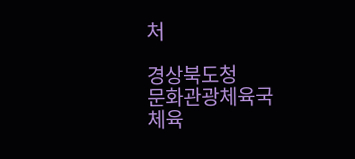처

경상북도청
문화관광체육국
체육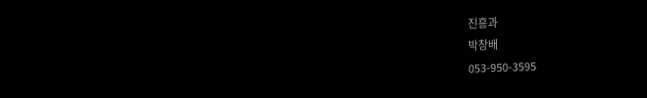진흥과
박창배
053-950-3595